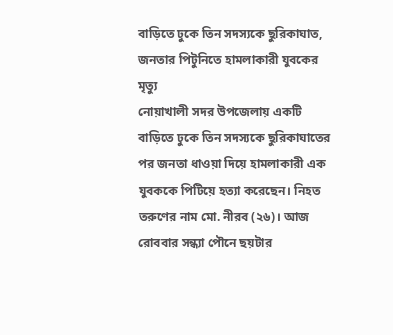বাড়িতে ঢুকে তিন সদস্যকে ছুরিকাঘাত, জনতার পিটুনিতে হামলাকারী যুবকের মৃত্যু
নোয়াখালী সদর উপজেলায় একটি বাড়িতে ঢুকে তিন সদস্যকে ছুরিকাঘাতের পর জনতা ধাওয়া দিয়ে হামলাকারী এক যুবককে পিটিয়ে হত্যা করেছেন। নিহত তরুণের নাম মো. নীরব (২৬)। আজ রোববার সন্ধ্যা পৌনে ছয়টার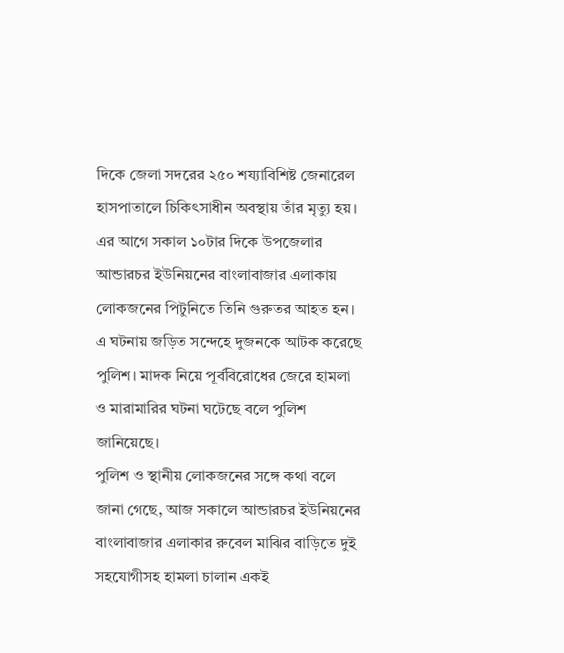দিকে জেলা সদরের ২৫০ শয্যাবিশিষ্ট জেনারেল হাসপাতালে চিকিৎসাধীন অবস্থায় তাঁর মৃত্যু হয়। এর আগে সকাল ১০টার দিকে উপজেলার আন্ডারচর ইউনিয়নের বাংলাবাজার এলাকায় লোকজনের পিটুনিতে তিনি গুরুতর আহত হন। এ ঘটনায় জড়িত সন্দেহে দুজনকে আটক করেছে পুলিশ। মাদক নিয়ে পূর্ববিরোধের জেরে হামলা ও মারামারির ঘটনা ঘটেছে বলে পুলিশ জানিয়েছে।
পুলিশ ও স্থানীয় লোকজনের সঙ্গে কথা বলে জানা গেছে, আজ সকালে আন্ডারচর ইউনিয়নের বাংলাবাজার এলাকার রুবেল মাঝির বাড়িতে দুই সহযোগীসহ হামলা চালান একই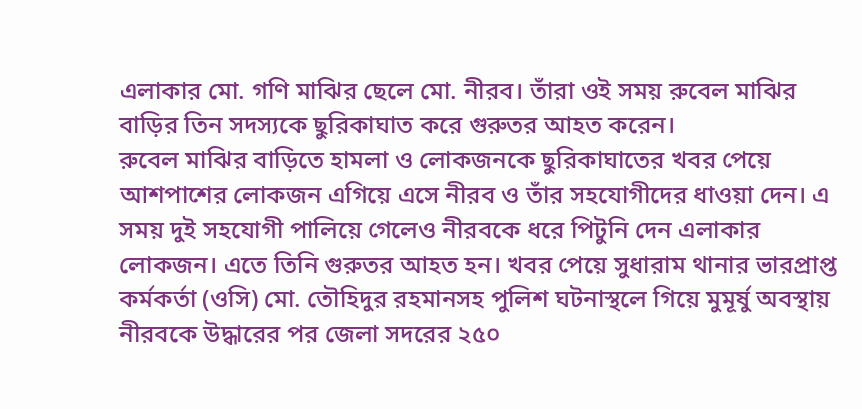এলাকার মো. গণি মাঝির ছেলে মো. নীরব। তাঁরা ওই সময় রুবেল মাঝির বাড়ির তিন সদস্যকে ছুরিকাঘাত করে গুরুতর আহত করেন।
রুবেল মাঝির বাড়িতে হামলা ও লোকজনকে ছুরিকাঘাতের খবর পেয়ে আশপাশের লোকজন এগিয়ে এসে নীরব ও তাঁর সহযোগীদের ধাওয়া দেন। এ সময় দুই সহযোগী পালিয়ে গেলেও নীরবকে ধরে পিটুনি দেন এলাকার লোকজন। এতে তিনি গুরুতর আহত হন। খবর পেয়ে সুধারাম থানার ভারপ্রাপ্ত কর্মকর্তা (ওসি) মো. তৌহিদুর রহমানসহ পুলিশ ঘটনাস্থলে গিয়ে মুমূর্ষু অবস্থায় নীরবকে উদ্ধারের পর জেলা সদরের ২৫০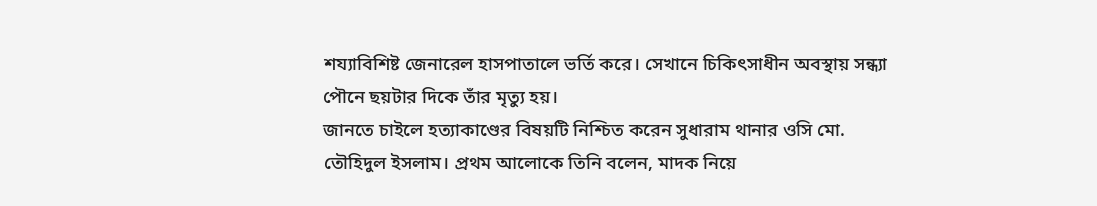শয্যাবিশিষ্ট জেনারেল হাসপাতালে ভর্তি করে। সেখানে চিকিৎসাধীন অবস্থায় সন্ধ্যা পৌনে ছয়টার দিকে তাঁর মৃত্যু হয়।
জানতে চাইলে হত্যাকাণ্ডের বিষয়টি নিশ্চিত করেন সুধারাম থানার ওসি মো. তৌহিদুল ইসলাম। প্রথম আলোকে তিনি বলেন, মাদক নিয়ে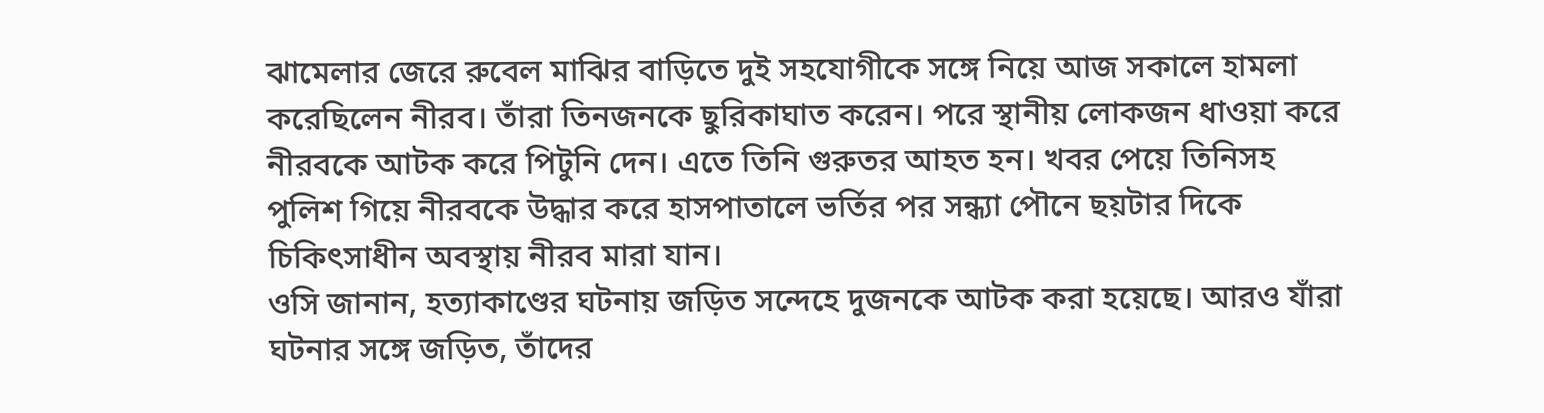ঝামেলার জেরে রুবেল মাঝির বাড়িতে দুই সহযোগীকে সঙ্গে নিয়ে আজ সকালে হামলা করেছিলেন নীরব। তাঁরা তিনজনকে ছুরিকাঘাত করেন। পরে স্থানীয় লোকজন ধাওয়া করে নীরবকে আটক করে পিটুনি দেন। এতে তিনি গুরুতর আহত হন। খবর পেয়ে তিনিসহ পুলিশ গিয়ে নীরবকে উদ্ধার করে হাসপাতালে ভর্তির পর সন্ধ্যা পৌনে ছয়টার দিকে চিকিৎসাধীন অবস্থায় নীরব মারা যান।
ওসি জানান, হত্যাকাণ্ডের ঘটনায় জড়িত সন্দেহে দুজনকে আটক করা হয়েছে। আরও যাঁরা ঘটনার সঙ্গে জড়িত, তাঁদের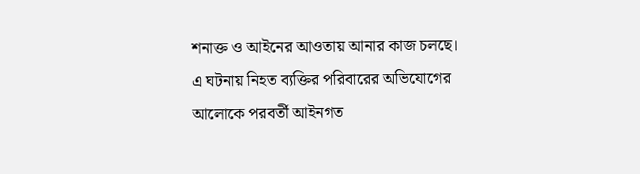শনাক্ত ও আইনের আওতায় আনার কাজ চলছে। এ ঘটনায় নিহত ব্যক্তির পরিবারের অভিযোগের আলোকে পরবর্তী আইনগত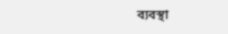ব্যবস্থা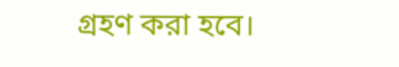গ্রহণ করা হবে।